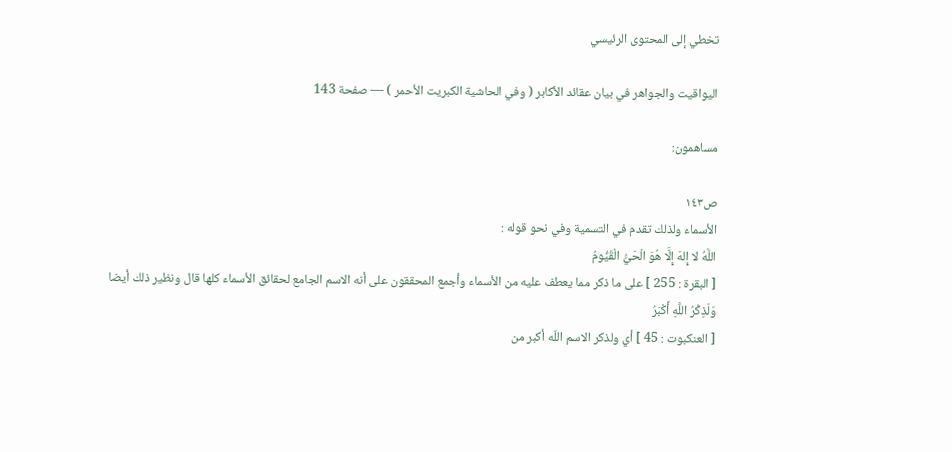تخطي إلى المحتوى الرئيسي

اليواقيت والجواهر في بيان عقائد الأكابر ( وفي الحاشية الكبريت الأحمر ) — صفحة 143

مساهمون:

ص١٤٣
الأسماء ولذلك تقدم في التسمية وفي نحو قوله :
اللَّهُ لا إِلهَ إِلَّا هُوَ الْحَيُّ الْقَيُّومُ
[ البقرة : 255 ] على ما ذكر مما يعطف عليه من الأسماء وأجمع المحققون على أنه الاسم الجامع لحقائق الأسماء كلها قال ونظير ذلك أيضا
وَلَذِكْرُ اللَّهِ أَكْبَرُ
[ العنكبوت : 45 ] أي ولذكر الاسم اللّه أكبر من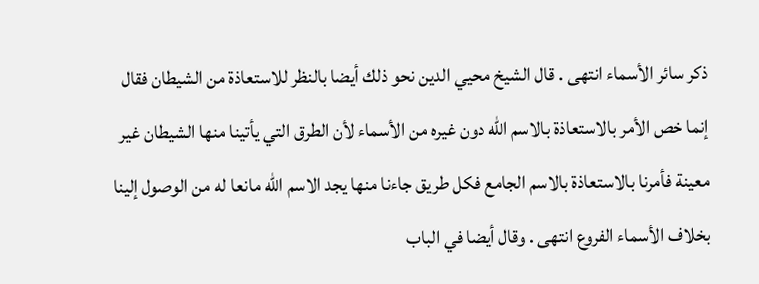ذكر سائر الأسماء انتهى . قال الشيخ محيي الدين نحو ذلك أيضا بالنظر للاستعاذة من الشيطان فقال إنما خص الأمر بالاستعاذة بالاسم اللّه دون غيره من الأسماء لأن الطرق التي يأتينا منها الشيطان غير معينة فأمرنا بالاستعاذة بالاسم الجامع فكل طريق جاءنا منها يجد الاسم اللّه مانعا له من الوصول إلينا بخلاف الأسماء الفروع انتهى . وقال أيضا في الباب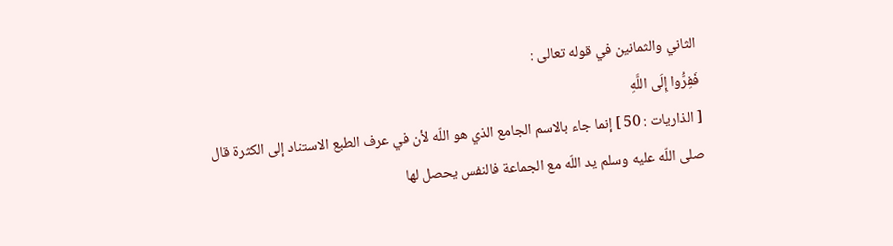الثاني والثمانين في قوله تعالى :
فَفِرُّوا إِلَى اللَّهِ
[ الذاريات : 50 ] إنما جاء بالاسم الجامع الذي هو اللّه لأن في عرف الطبع الاستناد إلى الكثرة قال صلى اللّه عليه وسلم يد اللّه مع الجماعة فالنفس يحصل لها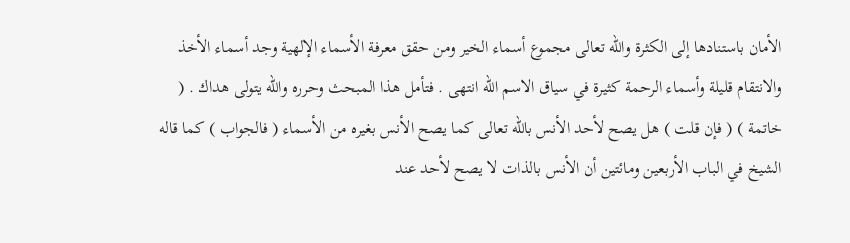الأمان باستنادها إلى الكثرة واللّه تعالى مجموع أسماء الخير ومن حقق معرفة الأسماء الإلهية وجد أسماء الأخذ والانتقام قليلة وأسماء الرحمة كثيرة في سياق الاسم اللّه انتهى . فتأمل هذا المبحث وحرره واللّه يتولى هداك . ( خاتمة ) ( فإن قلت ) هل يصح لأحد الأنس باللّه تعالى كما يصح الأنس بغيره من الأسماء ( فالجواب ) كما قاله الشيخ في الباب الأربعين ومائتين أن الأنس بالذات لا يصح لأحد عند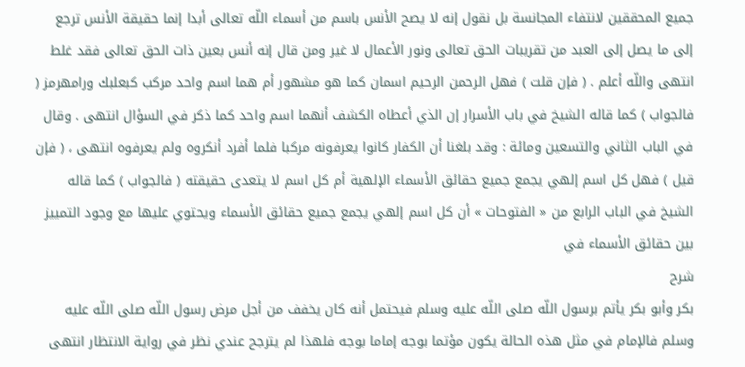جميع المحققين لانتفاء المجانسة بل نقول إنه لا يصح الأنس باسم من أسماء اللّه تعالى أبدا إنما حقيقة الأنس ترجع إلى ما يصل إلى العبد من تقريبات الحق تعالى ونور الأعمال لا غير ومن قال إنه أنس بعين ذات الحق تعالى فقد غلط انتهى واللّه أعلم . ( فإن قلت ) فهل الرحمن الرحيم اسمان كما هو مشهور أم هما اسم واحد مركب كبعلبك ورامهرمز ( فالجواب ) كما قاله الشيخ في باب الأسرار إن الذي أعطاه الكشف أنهما اسم واحد كما ذكر في السؤال انتهى . وقال في الباب الثاني والتسعين ومائة : وقد بلغنا أن الكفار كانوا يعرفونه مركبا فلما أفرد أنكروه ولم يعرفوه انتهى ، ( فإن قيل ) فهل كل اسم إلهي يجمع جميع حقائق الأسماء الإلهية أم كل اسم لا يتعدى حقيقته ( فالجواب ) كما قاله الشيخ في الباب الرابع من « الفتوحات » أن كل اسم إلهي يجمع جميع حقائق الأسماء ويحتوي عليها مع وجود التمييز بين حقائق الأسماء في
شرح
بكر وأبو بكر يأتم برسول اللّه صلى اللّه عليه وسلم فيحتمل أنه كان يخفف من أجل مرض رسول اللّه صلى اللّه عليه وسلم فالإمام في مثل هذه الحالة يكون مؤتما بوجه إماما بوجه فلهذا لم يترجح عندي نظر في رواية الانتظار انتهى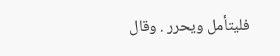فليتأمل ويحرر . وقال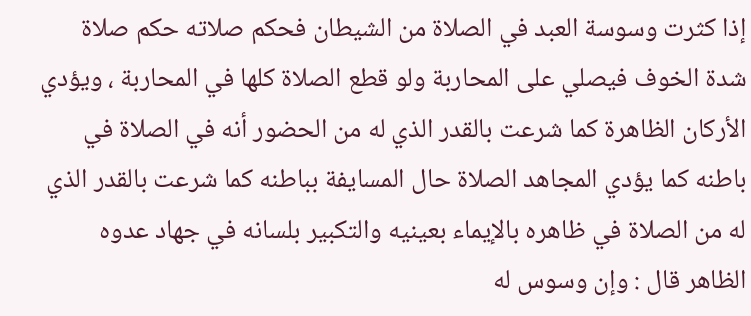إذا كثرت وسوسة العبد في الصلاة من الشيطان فحكم صلاته حكم صلاة شدة الخوف فيصلي على المحاربة ولو قطع الصلاة كلها في المحاربة ، ويؤدي الأركان الظاهرة كما شرعت بالقدر الذي له من الحضور أنه في الصلاة في باطنه كما يؤدي المجاهد الصلاة حال المسايفة بباطنه كما شرعت بالقدر الذي له من الصلاة في ظاهره بالإيماء بعينيه والتكبير بلسانه في جهاد عدوه الظاهر قال : وإن وسوس له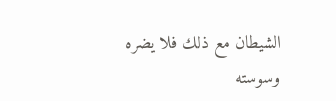الشيطان مع ذلك فلا يضره وسوسته